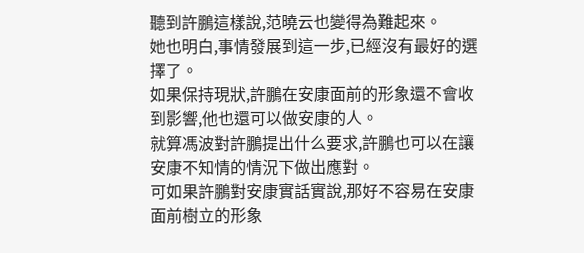聽到許鵬這樣說,范曉云也變得為難起來。
她也明白,事情發展到這一步,已經沒有最好的選擇了。
如果保持現狀,許鵬在安康面前的形象還不會收到影響,他也還可以做安康的人。
就算馮波對許鵬提出什么要求,許鵬也可以在讓安康不知情的情況下做出應對。
可如果許鵬對安康實話實說,那好不容易在安康面前樹立的形象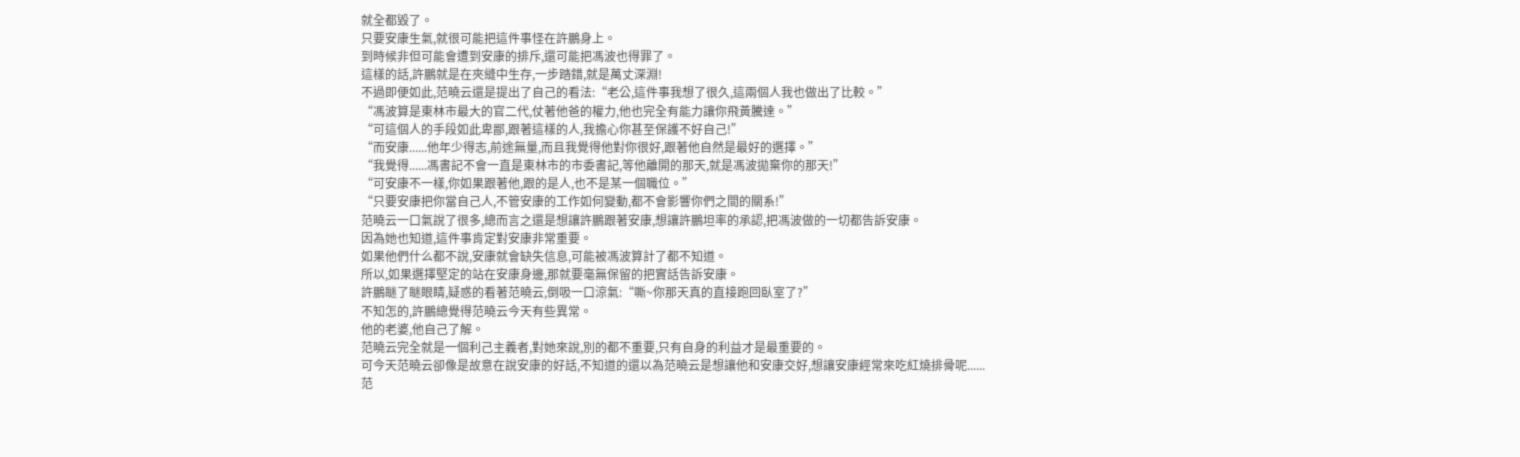就全都毀了。
只要安康生氣,就很可能把這件事怪在許鵬身上。
到時候非但可能會遭到安康的排斥,還可能把馮波也得罪了。
這樣的話,許鵬就是在夾縫中生存,一步踏錯,就是萬丈深淵!
不過即便如此,范曉云還是提出了自己的看法:“老公,這件事我想了很久,這兩個人我也做出了比較。”
“馮波算是東林市最大的官二代,仗著他爸的權力,他也完全有能力讓你飛黃騰達。”
“可這個人的手段如此卑鄙,跟著這樣的人,我擔心你甚至保護不好自己!”
“而安康......他年少得志,前途無量,而且我覺得他對你很好,跟著他自然是最好的選擇。”
“我覺得......馮書記不會一直是東林市的市委書記,等他離開的那天,就是馮波拋棄你的那天!”
“可安康不一樣,你如果跟著他,跟的是人,也不是某一個職位。”
“只要安康把你當自己人,不管安康的工作如何變動,都不會影響你們之間的關系!”
范曉云一口氣說了很多,總而言之還是想讓許鵬跟著安康,想讓許鵬坦率的承認,把馮波做的一切都告訴安康。
因為她也知道,這件事肯定對安康非常重要。
如果他們什么都不說,安康就會缺失信息,可能被馮波算計了都不知道。
所以,如果選擇堅定的站在安康身邊,那就要毫無保留的把實話告訴安康。
許鵬瞇了瞇眼睛,疑惑的看著范曉云,倒吸一口涼氣:“嘶~你那天真的直接跑回臥室了?”
不知怎的,許鵬總覺得范曉云今天有些異常。
他的老婆,他自己了解。
范曉云完全就是一個利己主義者,對她來說,別的都不重要,只有自身的利益才是最重要的。
可今天范曉云卻像是故意在說安康的好話,不知道的還以為范曉云是想讓他和安康交好,想讓安康經常來吃紅燒排骨呢......
范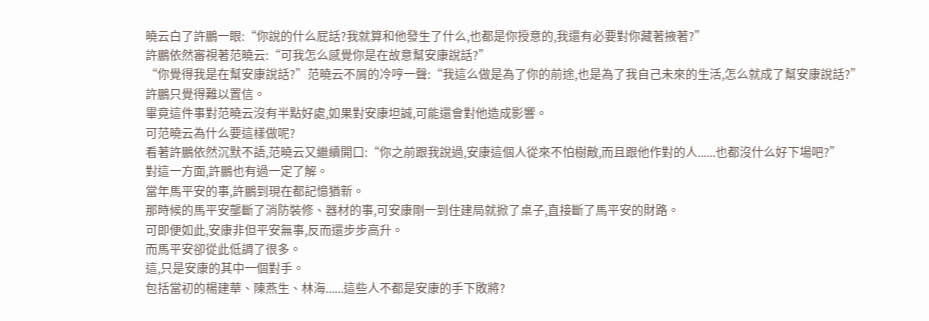曉云白了許鵬一眼:“你說的什么屁話?我就算和他發生了什么,也都是你授意的,我還有必要對你藏著掖著?”
許鵬依然審視著范曉云:“可我怎么感覺你是在故意幫安康說話?”
“你覺得我是在幫安康說話?”范曉云不屑的冷哼一聲:“我這么做是為了你的前途,也是為了我自己未來的生活,怎么就成了幫安康說話?”
許鵬只覺得難以置信。
畢竟這件事對范曉云沒有半點好處,如果對安康坦誠,可能還會對他造成影響。
可范曉云為什么要這樣做呢?
看著許鵬依然沉默不語,范曉云又繼續開口:“你之前跟我說過,安康這個人從來不怕樹敵,而且跟他作對的人......也都沒什么好下場吧?”
對這一方面,許鵬也有過一定了解。
當年馬平安的事,許鵬到現在都記憶猶新。
那時候的馬平安壟斷了消防裝修、器材的事,可安康剛一到住建局就掀了桌子,直接斷了馬平安的財路。
可即便如此,安康非但平安無事,反而還步步高升。
而馬平安卻從此低調了很多。
這,只是安康的其中一個對手。
包括當初的楊建華、陳燕生、林海......這些人不都是安康的手下敗將?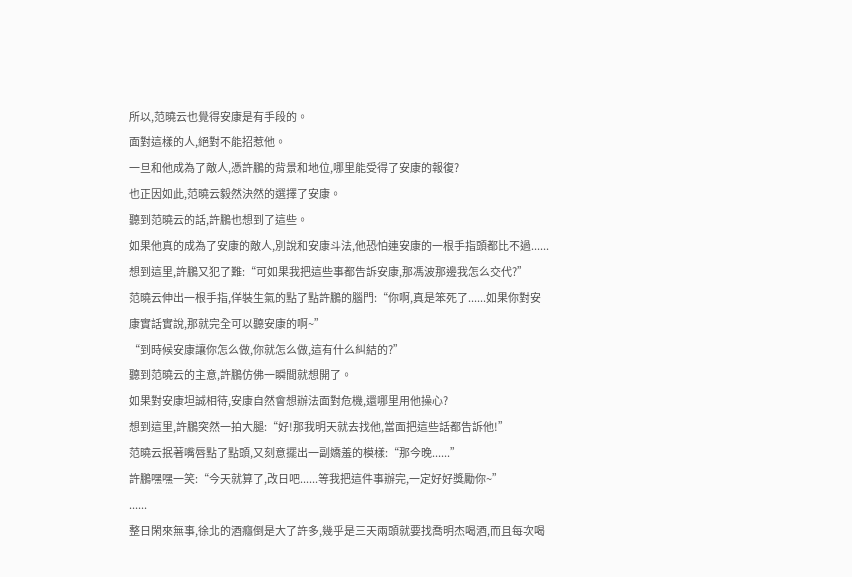所以,范曉云也覺得安康是有手段的。
面對這樣的人,絕對不能招惹他。
一旦和他成為了敵人,憑許鵬的背景和地位,哪里能受得了安康的報復?
也正因如此,范曉云毅然決然的選擇了安康。
聽到范曉云的話,許鵬也想到了這些。
如果他真的成為了安康的敵人,別說和安康斗法,他恐怕連安康的一根手指頭都比不過......
想到這里,許鵬又犯了難:“可如果我把這些事都告訴安康,那馮波那邊我怎么交代?”
范曉云伸出一根手指,佯裝生氣的點了點許鵬的腦門:“你啊,真是笨死了......如果你對安康實話實說,那就完全可以聽安康的啊~”
“到時候安康讓你怎么做,你就怎么做,這有什么糾結的?”
聽到范曉云的主意,許鵬仿佛一瞬間就想開了。
如果對安康坦誠相待,安康自然會想辦法面對危機,還哪里用他操心?
想到這里,許鵬突然一拍大腿:“好!那我明天就去找他,當面把這些話都告訴他!”
范曉云抿著嘴唇點了點頭,又刻意擺出一副嬌羞的模樣:“那今晚......”
許鵬嘿嘿一笑:“今天就算了,改日吧......等我把這件事辦完,一定好好獎勵你~”
......
整日閑來無事,徐北的酒癮倒是大了許多,幾乎是三天兩頭就要找喬明杰喝酒,而且每次喝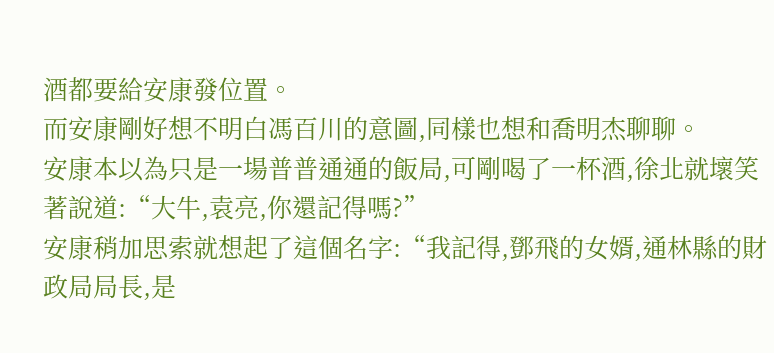酒都要給安康發位置。
而安康剛好想不明白馮百川的意圖,同樣也想和喬明杰聊聊。
安康本以為只是一場普普通通的飯局,可剛喝了一杯酒,徐北就壞笑著說道:“大牛,袁亮,你還記得嗎?”
安康稍加思索就想起了這個名字:“我記得,鄧飛的女婿,通林縣的財政局局長,是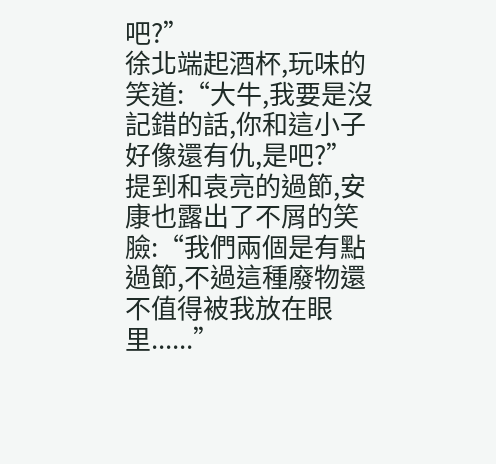吧?”
徐北端起酒杯,玩味的笑道:“大牛,我要是沒記錯的話,你和這小子好像還有仇,是吧?”
提到和袁亮的過節,安康也露出了不屑的笑臉:“我們兩個是有點過節,不過這種廢物還不值得被我放在眼里......”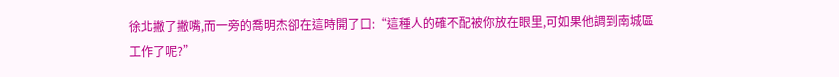徐北撇了撇嘴,而一旁的喬明杰卻在這時開了口:“這種人的確不配被你放在眼里,可如果他調到南城區工作了呢?”